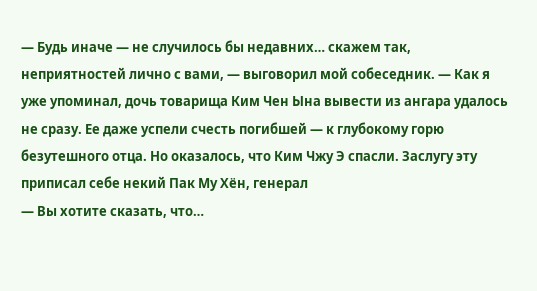— Будь иначе — не случилось бы недавних… скажем так, неприятностей лично с вами, — выговорил мой собеседник. — Как я уже упоминал, дочь товарища Ким Чен Ына вывести из ангара удалось не сразу. Ее даже успели счесть погибшей — к глубокому горю безутешного отца. Но оказалось, что Ким Чжу Э спасли. Заслугу эту приписал себе некий Пак Му Хён, генерал
— Вы хотите сказать, что…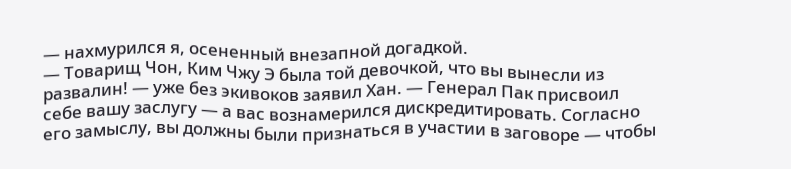— нахмурился я, осененный внезапной догадкой.
— Товарищ Чон, Ким Чжу Э была той девочкой, что вы вынесли из развалин! — уже без экивоков заявил Хан. — Генерал Пак присвоил себе вашу заслугу — а вас вознамерился дискредитировать. Согласно его замыслу, вы должны были признаться в участии в заговоре — чтобы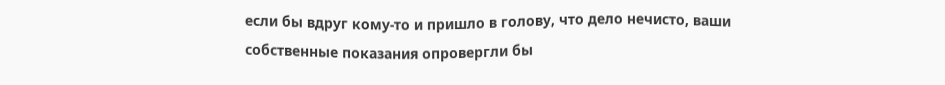если бы вдруг кому-то и пришло в голову, что дело нечисто, ваши собственные показания опровергли бы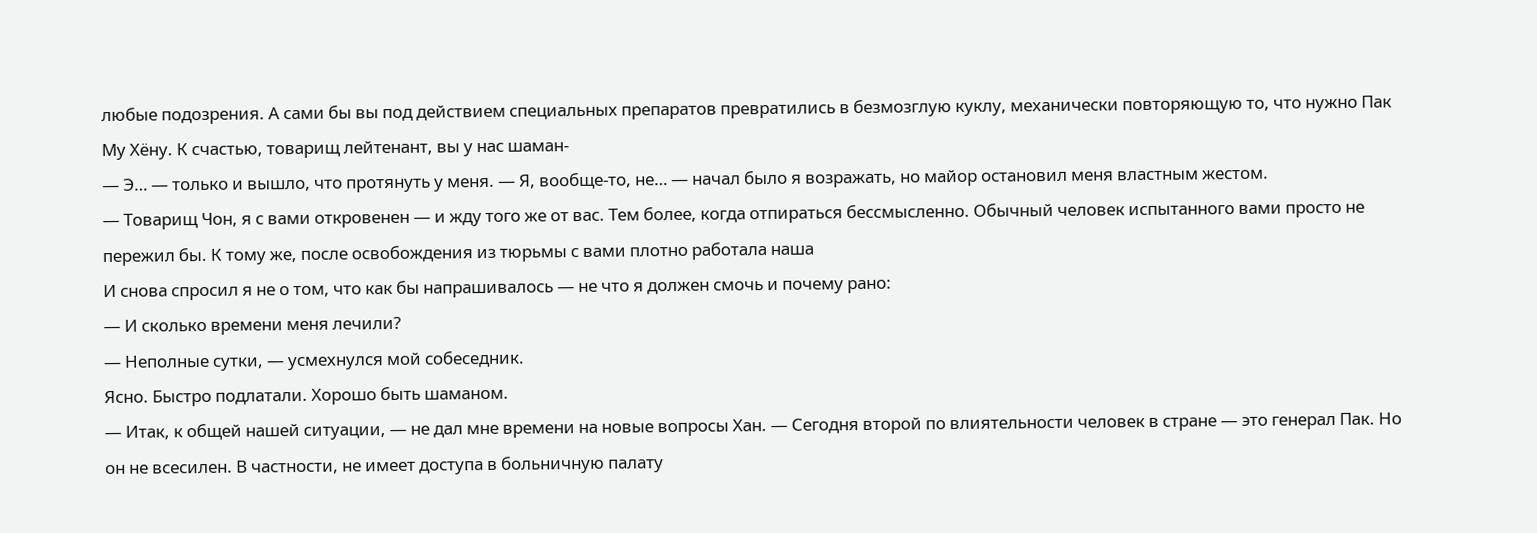любые подозрения. А сами бы вы под действием специальных препаратов превратились в безмозглую куклу, механически повторяющую то, что нужно Пак Му Хёну. К счастью, товарищ лейтенант, вы у нас шаман-
— Э… — только и вышло, что протянуть у меня. — Я, вообще-то, не… — начал было я возражать, но майор остановил меня властным жестом.
— Товарищ Чон, я с вами откровенен — и жду того же от вас. Тем более, когда отпираться бессмысленно. Обычный человек испытанного вами просто не пережил бы. К тому же, после освобождения из тюрьмы с вами плотно работала наша
И снова спросил я не о том, что как бы напрашивалось — не что я должен смочь и почему рано:
— И сколько времени меня лечили?
— Неполные сутки, — усмехнулся мой собеседник.
Ясно. Быстро подлатали. Хорошо быть шаманом.
— Итак, к общей нашей ситуации, — не дал мне времени на новые вопросы Хан. — Сегодня второй по влиятельности человек в стране — это генерал Пак. Но он не всесилен. В частности, не имеет доступа в больничную палату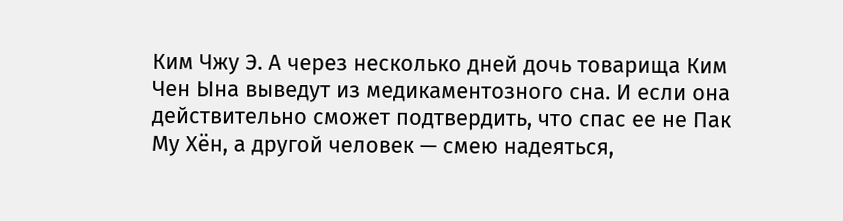Ким Чжу Э. А через несколько дней дочь товарища Ким Чен Ына выведут из медикаментозного сна. И если она действительно сможет подтвердить, что спас ее не Пак Му Хён, а другой человек — смею надеяться,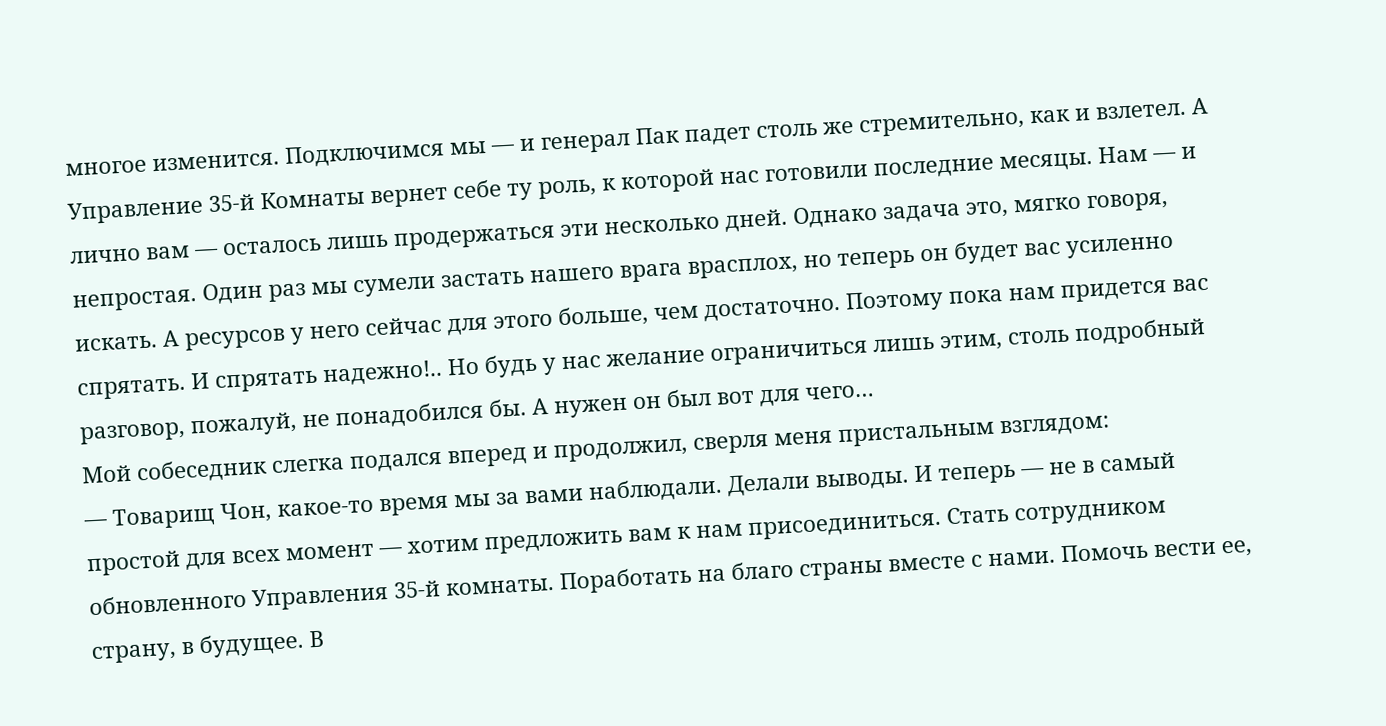многое изменится. Подключимся мы — и генерал Пак падет столь же стремительно, как и взлетел. А Управление 35-й Комнаты вернет себе ту роль, к которой нас готовили последние месяцы. Нам — и лично вам — осталось лишь продержаться эти несколько дней. Однако задача это, мягко говоря, непростая. Один раз мы сумели застать нашего врага врасплох, но теперь он будет вас усиленно искать. А ресурсов у него сейчас для этого больше, чем достаточно. Поэтому пока нам придется вас спрятать. И спрятать надежно!.. Но будь у нас желание ограничиться лишь этим, столь подробный разговор, пожалуй, не понадобился бы. А нужен он был вот для чего…
Мой собеседник слегка подался вперед и продолжил, сверля меня пристальным взглядом:
— Товарищ Чон, какое-то время мы за вами наблюдали. Делали выводы. И теперь — не в самый простой для всех момент — хотим предложить вам к нам присоединиться. Стать сотрудником обновленного Управления 35-й комнаты. Поработать на благо страны вместе с нами. Помочь вести ее, страну, в будущее. В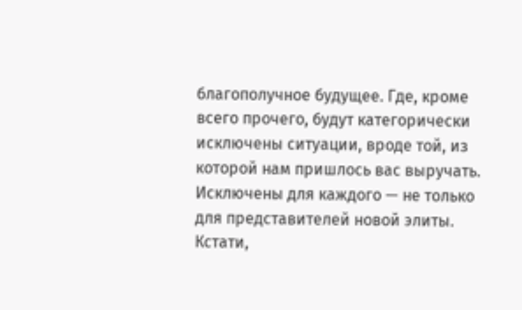благополучное будущее. Где, кроме всего прочего, будут категорически исключены ситуации, вроде той, из которой нам пришлось вас выручать. Исключены для каждого — не только для представителей новой элиты. Кстати,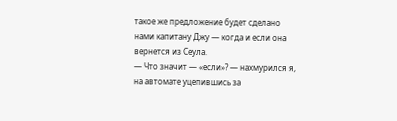такое же предложение будет сделано нами капитану Джу — когда и если она вернется из Сеула.
— Что значит — «если»? — нахмурился я, на автомате уцепившись за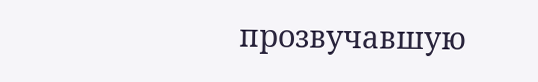прозвучавшую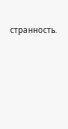странность.